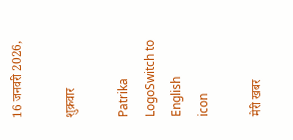16 जनवरी 2026,

शुक्रवार

Patrika LogoSwitch to English
icon

मेरी खबर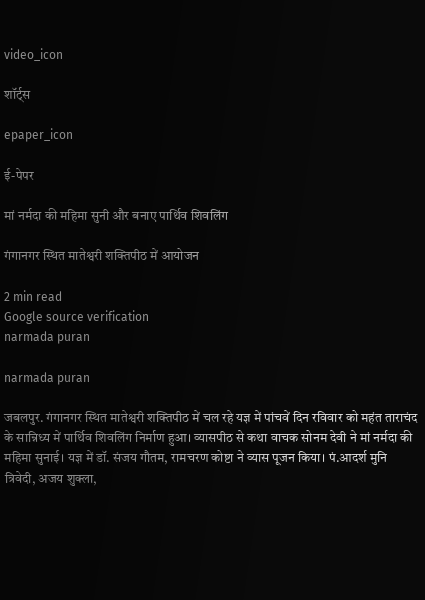video_icon

शॉर्ट्स

epaper_icon

ई-पेपर

मां नर्मदा की महिमा सुनी और बनाए पार्थिव शिवलिंग

गंगानगर स्थित मातेश्वरी शक्तिपीठ में आयोजन

2 min read
Google source verification
narmada puran

narmada puran

जबलपुर. गंगानगर स्थित मातेश्वरी शक्तिपीठ में चल रहे यज्ञ में पांचवें दिन रविवार को महंत ताराचंद के सान्निध्य में पार्थिव शिवलिंग निर्माण हुआ। व्यासपीठ से कथा वाचक सोनम देवी ने मां नर्मदा की महिमा सुनाई। यज्ञ में डॉ. संजय गौतम, रामचरण कोष्टा ने व्यास पूजन किया। पं.आदर्श मुनि त्रिवेदी, अजय शुक्ला,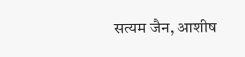सत्यम जैन, आशीष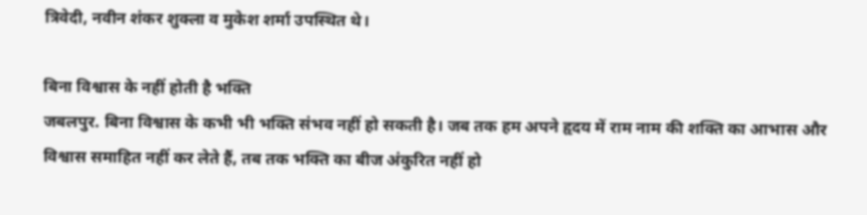त्रिवेदी, नवीन शंकर शुक्ला व मुकेश शर्मा उपस्थित थे।

बिना विश्वास के नहीं होती है भक्ति
जबलपुर. बिना विश्वास के कभी भी भक्ति संभव नहीं हो सकती है। जब तक हम अपने हृदय में राम नाम की शक्ति का आभास और विश्वास समाहित नहीं कर लेते हैं, तब तक भक्ति का बीज अंकुरित नहीं हो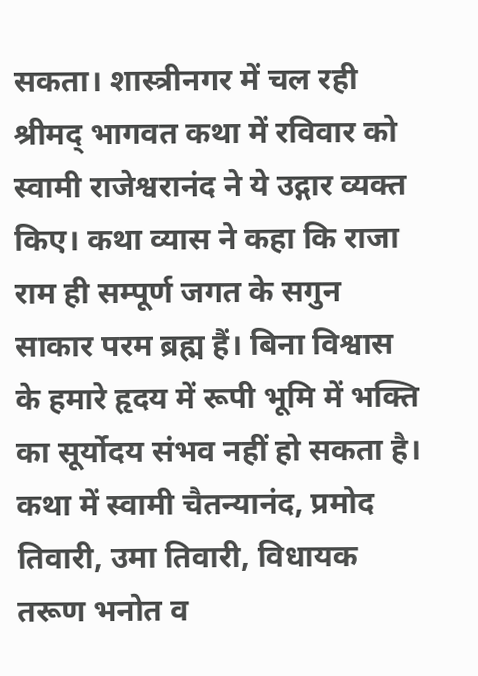सकता। शास्त्रीनगर में चल रही श्रीमद् भागवत कथा में रविवार को स्वामी राजेश्वरानंद ने ये उद्गार व्यक्त किए। कथा व्यास ने कहा कि राजा राम ही सम्पूर्ण जगत के सगुन साकार परम ब्रह्म हैं। बिना विश्वास के हमारे हृदय में रूपी भूमि में भक्ति का सूर्योदय संभव नहीं हो सकता है। कथा में स्वामी चैतन्यानंद, प्रमोद तिवारी, उमा तिवारी, विधायक तरूण भनोत व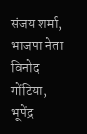संजय शर्मा, भाजपा नेता विनोद गोंटिया, भूपेंद्र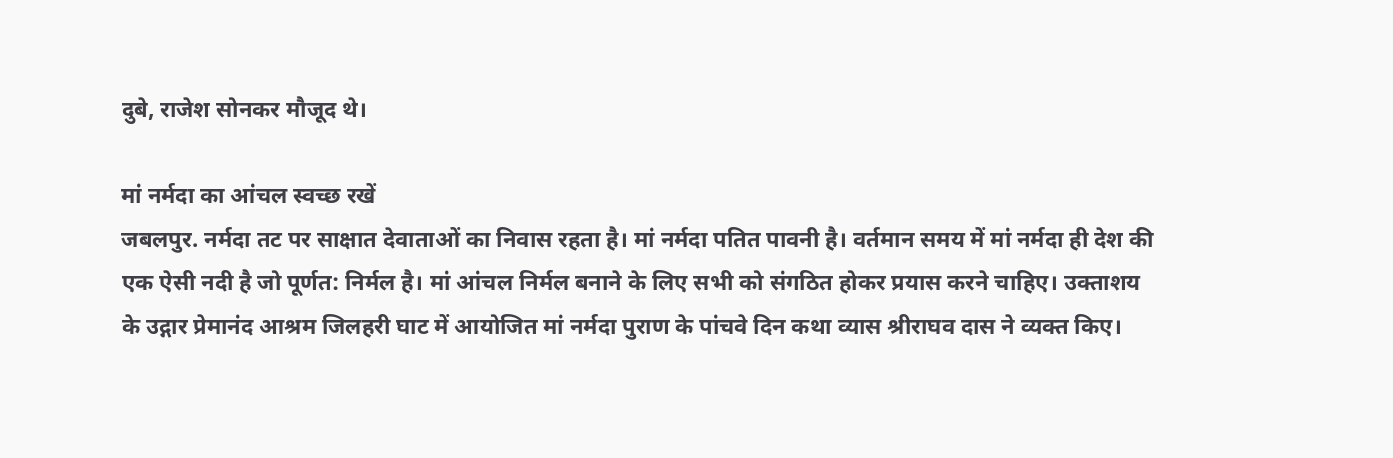दुबे, राजेश सोनकर मौजूद थे।

मां नर्मदा का आंचल स्वच्छ रखें
जबलपुर. नर्मदा तट पर साक्षात देवाताओं का निवास रहता है। मां नर्मदा पतित पावनी है। वर्तमान समय में मां नर्मदा ही देश की एक ऐसी नदी है जो पूर्णत: निर्मल है। मां आंचल निर्मल बनाने के लिए सभी को संगठित होकर प्रयास करने चाहिए। उक्ताशय के उद्गार प्रेमानंद आश्रम जिलहरी घाट में आयोजित मां नर्मदा पुराण के पांचवे दिन कथा व्यास श्रीराघव दास ने व्यक्त किए।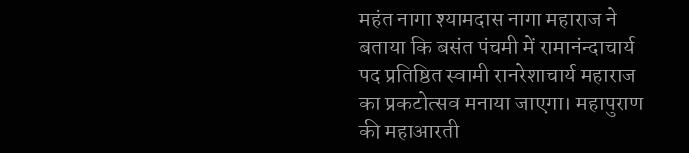महंत नागा श्यामदास नागा महाराज ने बताया कि बसंत पंचमी में रामानंन्दाचार्य पद प्रतिष्ठित स्वामी रानरेशाचार्य महाराज का प्रकटोत्सव मनाया जाएगा। महापुराण की महाआरती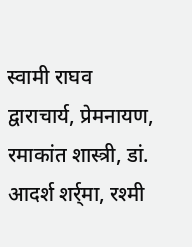स्वामी राघव द्वाराचार्य, प्रेमनायण, रमाकांत शास्त्री, डां. आदर्श शर्र्मा, रश्मी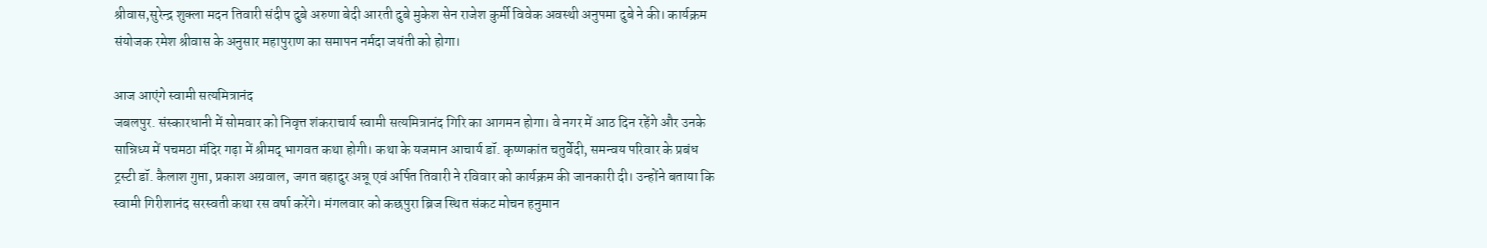श्रीवास,सुरेन्द्र शुक्ला मदन तिवारी संदीप दुबे अरुणा बेदी आरती दुबे मुकेश सेन राजेश कुर्मी विवेक अवस्थी अनुपमा दुबे ने की। कार्यक्रम संयोजक रमेश श्रीवास के अनुसार महापुराण का समापन नर्मदा जयंती को होगा।

आज आएंगे स्वामी सत्यमित्रानंद
जबलपुर. संस्कारधानी में सोमवार को निवृत्त शंकराचार्य स्वामी सत्यमित्रानंद गिरि का आगमन होगा। वे नगर में आठ दिन रहेंगे और उनके सान्निध्य में पचमठा मंदिर गढ़ा में श्रीमद् भागवत कथा होगी। कथा के यजमान आचार्य डॉ. कृष्णकांत चतुर्वेदी, समन्वय परिवार के प्रबंध ट्रस्टी डॉ. कैलाश गुप्ता, प्रकाश अग्रवाल, जगत बहादुर अन्नू एवं अर्पित तिवारी ने रविवार को कार्यक्रम की जानकारी दी। उन्होंने बताया कि स्वामी गिरीशानंद सरस्वती कथा रस वर्षा करेंगे। मंगलवार को कछपुरा ब्रिज स्थित संकट मोचन हनुमान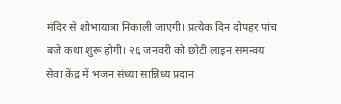मंदिर से शोभायात्रा निकाली जाएगी। प्रत्येक दिन दोपहर पांच बजे कथा शुरू होगी। २६ जनवरी को छोटी लाइन समन्वय सेवा केंद्र में भजन संध्या सान्निध्य प्रदान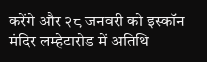करेंगे और २८ जनवरी को इस्कॉन मंदिर लम्हेटारोड में अतिथि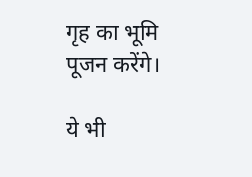गृह का भूमि पूजन करेंगे।

ये भी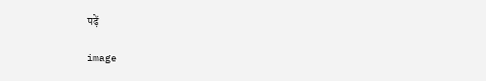पढ़ें

image